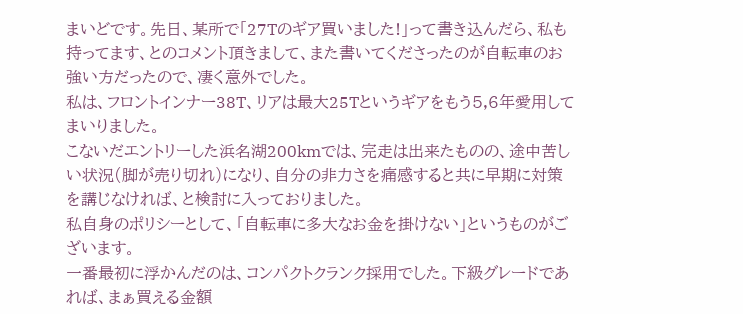まいどです。先日、某所で「27Tのギア買いました!」って書き込んだら、私も持ってます、とのコメント頂きまして、また書いてくださったのが自転車のお強い方だったので、凄く意外でした。
私は、フロントインナー38T、リアは最大25Tというギアをもう5,6年愛用してまいりました。
こないだエントリーした浜名湖200kmでは、完走は出来たものの、途中苦しい状況(脚が売り切れ)になり、自分の非力さを痛感すると共に早期に対策を講じなければ、と検討に入っておりました。
私自身のポリシーとして、「自転車に多大なお金を掛けない」というものがございます。
一番最初に浮かんだのは、コンパクトクランク採用でした。下級グレードであれば、まぁ買える金額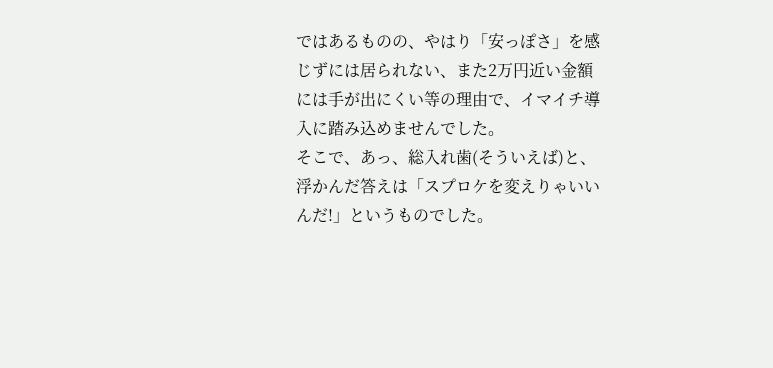ではあるものの、やはり「安っぽさ」を感じずには居られない、また2万円近い金額には手が出にくい等の理由で、イマイチ導入に踏み込めませんでした。
そこで、あっ、総入れ歯(そういえば)と、浮かんだ答えは「スプロケを変えりゃいいんだ!」というものでした。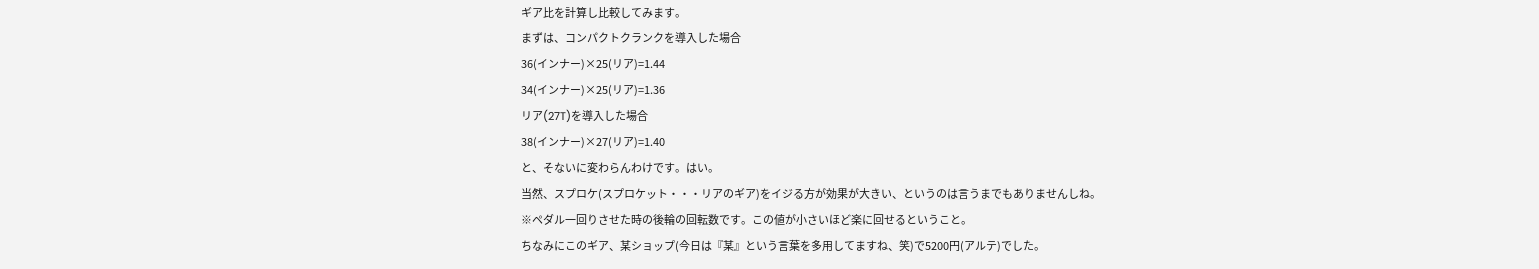ギア比を計算し比較してみます。
まずは、コンパクトクランクを導入した場合
36(インナー)×25(リア)=1.44
34(インナー)×25(リア)=1.36
リア(27T)を導入した場合
38(インナー)×27(リア)=1.40
と、そないに変わらんわけです。はい。
当然、スプロケ(スプロケット・・・リアのギア)をイジる方が効果が大きい、というのは言うまでもありませんしね。
※ペダル一回りさせた時の後輪の回転数です。この値が小さいほど楽に回せるということ。
ちなみにこのギア、某ショップ(今日は『某』という言葉を多用してますね、笑)で5200円(アルテ)でした。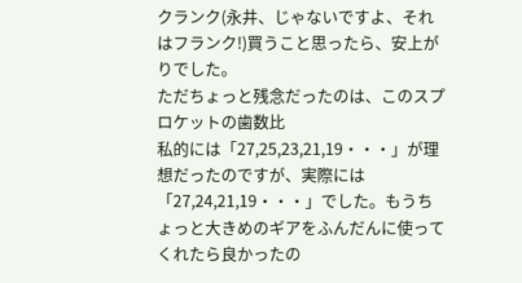クランク(永井、じゃないですよ、それはフランク!)買うこと思ったら、安上がりでした。
ただちょっと残念だったのは、このスプロケットの歯数比
私的には「27,25,23,21,19・・・」が理想だったのですが、実際には「27,24,21,19・・・」でした。もうちょっと大きめのギアをふんだんに使ってくれたら良かったの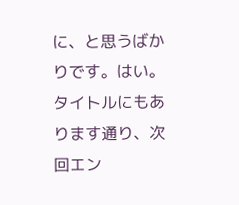に、と思うばかりです。はい。
タイトルにもあります通り、次回エン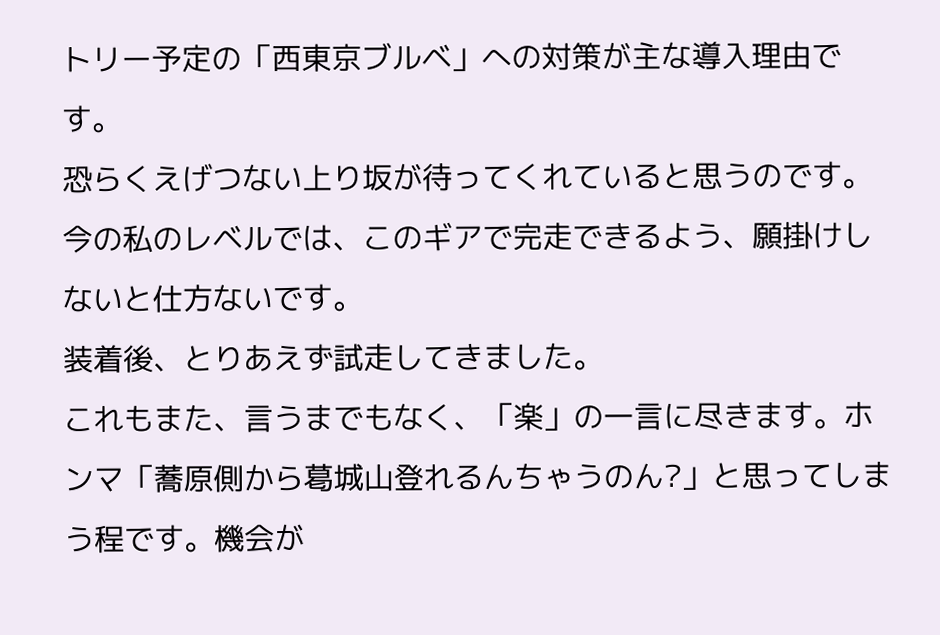トリー予定の「西東京ブルベ」への対策が主な導入理由です。
恐らくえげつない上り坂が待ってくれていると思うのです。今の私のレベルでは、このギアで完走できるよう、願掛けしないと仕方ないです。
装着後、とりあえず試走してきました。
これもまた、言うまでもなく、「楽」の一言に尽きます。ホンマ「蕎原側から葛城山登れるんちゃうのん?」と思ってしまう程です。機会が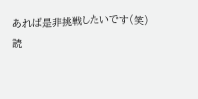あれば是非挑戦したいです(笑)
読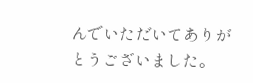んでいただいてありがとうございました。